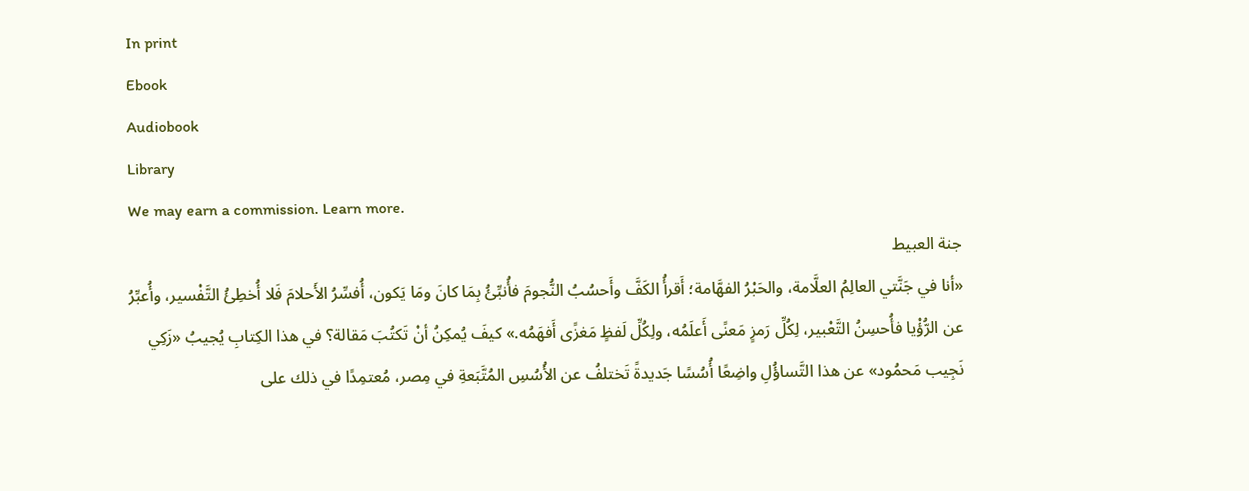In print
Ebook
Audiobook
Library
We may earn a commission. Learn more.
جنة العبيط
«أنا في جَنَّتي العالِمُ العلَّامة، والحَبْرُ الفهَّامة؛ أَقرأُ الكَفَّ وأَحسُبُ النُّجومَ فأُنبِّئُ بِمَا كانَ ومَا يَكون، أُفسِّرُ الأَحلامَ فَلا أُخطِئُ التَّفْسير، وأُعبِّرُ عن الرُّؤْيا فأُحسِنُ التَّعْبير، لِكُلِّ رَمزٍ مَعنًى أَعلَمُه، ولِكُلِّ لَفظٍ مَغزًى أَفهَمُه.» كيفَ يُمكِنُ أنْ تَكتُبَ مَقالة؟ في هذا الكِتابِ يُجيبُ «زَكِي نَجِيب مَحمُود» عن هذا التَّساؤُلِ واضِعًا أُسُسًا جَديدةً تَختلفُ عن الأُسُسِ المُتَّبَعةِ في مِصر، مُعتمِدًا في ذلك على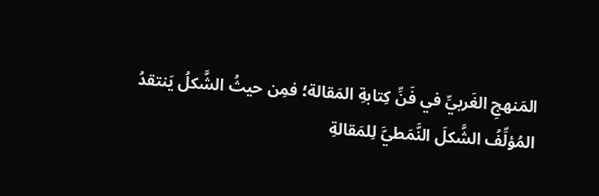المَنهجِ الغَربيِّ في فَنِّ كِتابةِ المَقالة؛ فمِن حيثُ الشَّكلُ يَنتقدُ المُؤلِّفُ الشَّكلَ النَّمَطيَّ لِلمَقالةِ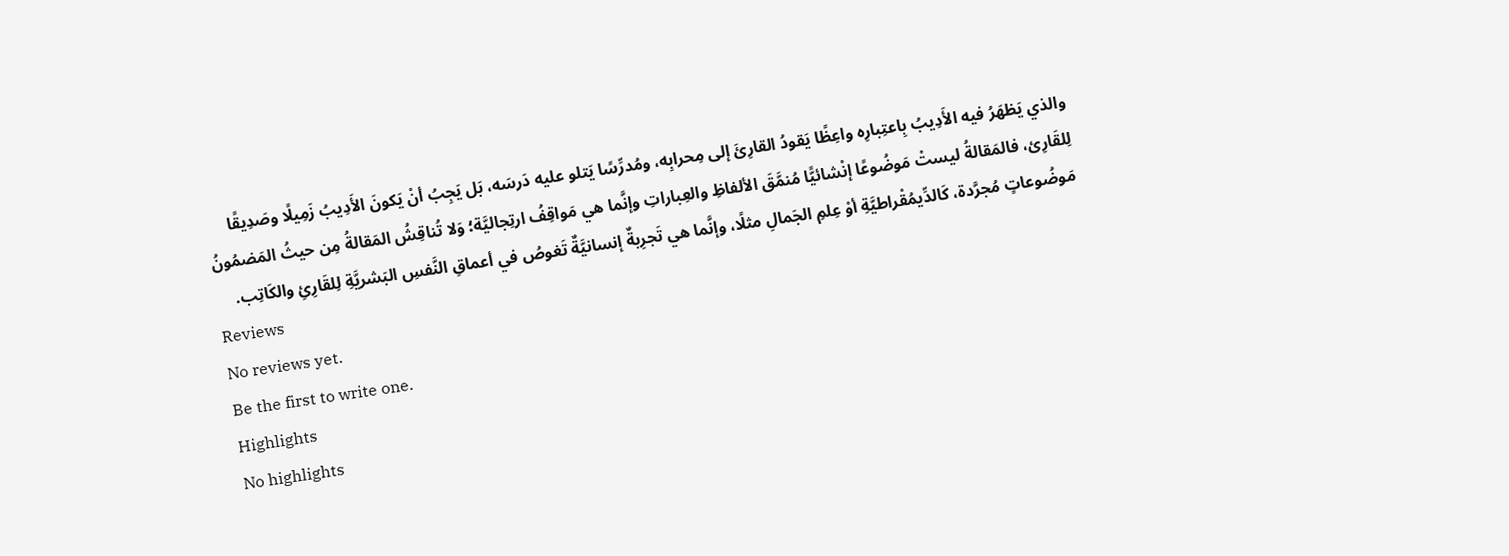والذي يَظهَرُ فيه الأَدِيبُ بِاعتِبارِه واعِظًا يَقودُ القارِئَ إلى مِحرابِه، ومُدرِّسًا يَتلو عليه دَرسَه، بَل يَجِبُ أنْ يَكونَ الأَدِيبُ زَمِيلًا وصَدِيقًا لِلقَارِئ، فالمَقالةُ ليستْ مَوضُوعًا إنْشائيًّا مُنمَّقَ الألفاظِ والعِباراتِ وإنَّما هي مَواقِفُ ارتِجاليَّة؛ وَلا تُناقِشُ المَقالةُ مِن حيثُ المَضمُونُ مَوضُوعاتٍ مُجرَّدة، كَالدِّيمُقْراطيَّةِ أوْ عِلمِ الجَمالِ مثلًا، وإنَّما هي تَجرِبةٌ إنسانيَّةٌ تَغوصُ في أعماقِ النَّفسِ البَشريَّةِ لِلقَارِئِ والكَاتِب.
Reviews
No reviews yet.
Be the first to write one.
Highlights
No highlights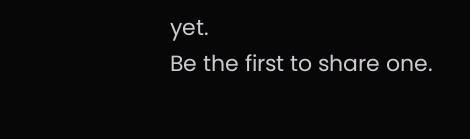yet.
Be the first to share one.